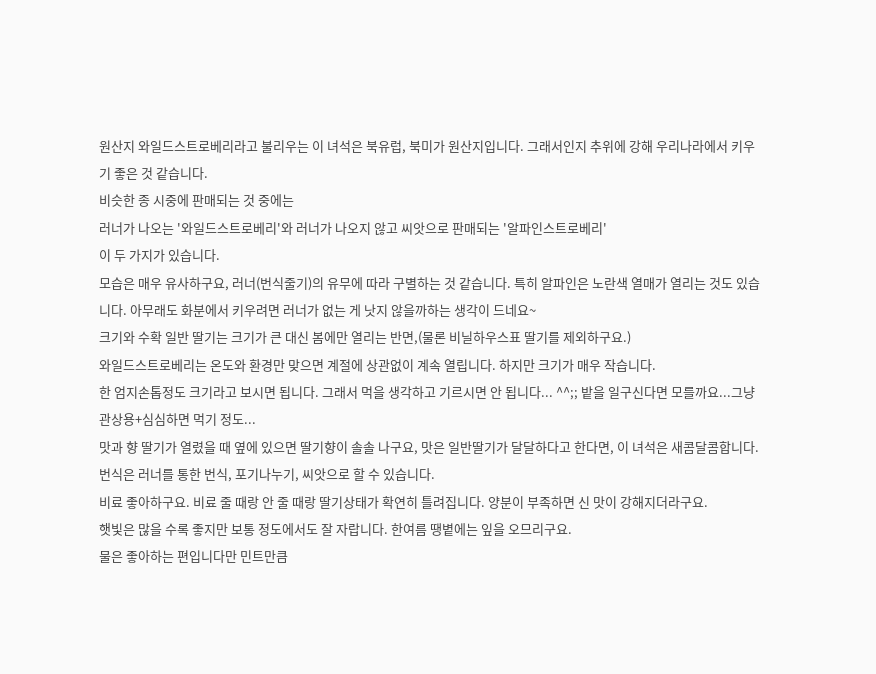원산지 와일드스트로베리라고 불리우는 이 녀석은 북유럽, 북미가 원산지입니다. 그래서인지 추위에 강해 우리나라에서 키우기 좋은 것 같습니다.
비슷한 종 시중에 판매되는 것 중에는
러너가 나오는 '와일드스트로베리'와 러너가 나오지 않고 씨앗으로 판매되는 '알파인스트로베리'
이 두 가지가 있습니다.
모습은 매우 유사하구요, 러너(번식줄기)의 유무에 따라 구별하는 것 같습니다. 특히 알파인은 노란색 열매가 열리는 것도 있습니다. 아무래도 화분에서 키우려면 러너가 없는 게 낫지 않을까하는 생각이 드네요~
크기와 수확 일반 딸기는 크기가 큰 대신 봄에만 열리는 반면,(물론 비닐하우스표 딸기를 제외하구요.)
와일드스트로베리는 온도와 환경만 맞으면 계절에 상관없이 계속 열립니다. 하지만 크기가 매우 작습니다.
한 엄지손톱정도 크기라고 보시면 됩니다. 그래서 먹을 생각하고 기르시면 안 됩니다... ^^;; 밭을 일구신다면 모를까요...그냥 관상용+심심하면 먹기 정도...
맛과 향 딸기가 열렸을 때 옆에 있으면 딸기향이 솔솔 나구요, 맛은 일반딸기가 달달하다고 한다면, 이 녀석은 새콤달콤합니다.
번식은 러너를 통한 번식, 포기나누기, 씨앗으로 할 수 있습니다.
비료 좋아하구요. 비료 줄 때랑 안 줄 때랑 딸기상태가 확연히 틀려집니다. 양분이 부족하면 신 맛이 강해지더라구요.
햇빛은 많을 수록 좋지만 보통 정도에서도 잘 자랍니다. 한여름 땡볕에는 잎을 오므리구요.
물은 좋아하는 편입니다만 민트만큼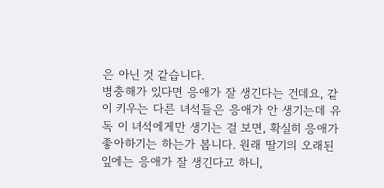은 아닌 것 같습니다.
병충해가 있다면 응애가 잘 생긴다는 건데요, 같이 키우는 다른 녀석들은 응애가 안 생기는데 유독 이 녀석에게만 생기는 걸 보면, 확실히 응애가 좋아하기는 하는가 봅니다. 원래 딸기의 오래된 잎에는 응애가 잘 생긴다고 하니,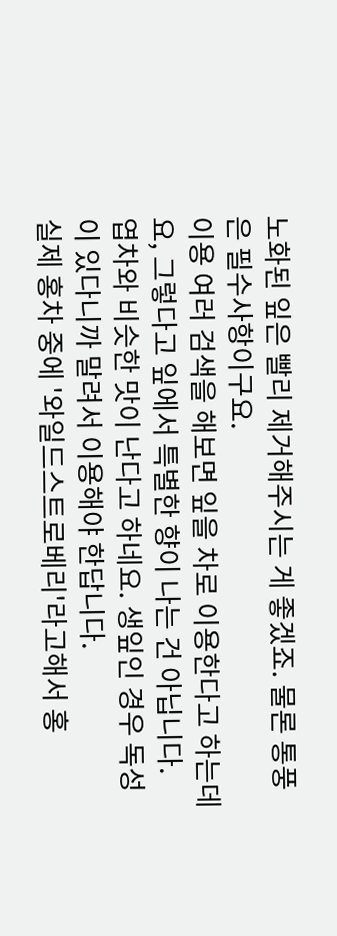노화된 잎은 빨리 제거해주시는 게 좋겠죠. 물론 통풍은 필수사항이구요.
이용 여러 검색을 해보면 잎을 차로 이용한다고 하는데요, 그렇다고 잎에서 특별한 향이 나는 건 아닙니다.
엽차와 비슷한 맛이 난다고 하네요. 생잎인 경우 독성이 있다니까 말려서 이용해야 한답니다.
실제 홍차 중에 '와일드스트로베리'라고해서 홍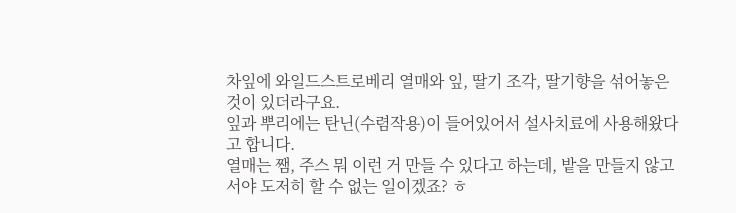차잎에 와일드스트로베리 열매와 잎, 딸기 조각, 딸기향을 섞어놓은 것이 있더라구요.
잎과 뿌리에는 탄닌(수렴작용)이 들어있어서 설사치료에 사용해왔다고 합니다.
열매는 쨈, 주스 뭐 이런 거 만들 수 있다고 하는데, 밭을 만들지 않고서야 도저히 할 수 없는 일이겠죠? ㅎ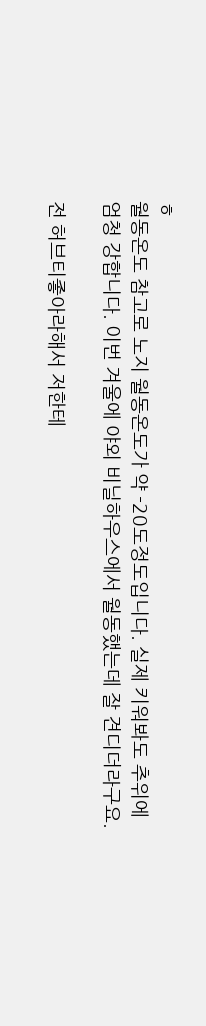ㅎ
월동온도 참고로 노지 월동온도가 약 -20도정도입니다. 실제 키워봐도 추위에 엄청 강합니다. 이번 겨울에 야외 비닐하우스에서 월동했는데 잘 견디더라구요.

전 허브티좋아라해서 저한테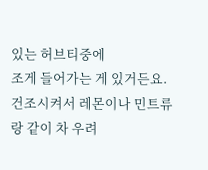있는 허브티중에
조게 들어가는 게 있거든요.
건조시켜서 레몬이나 민트류랑 같이 차 우려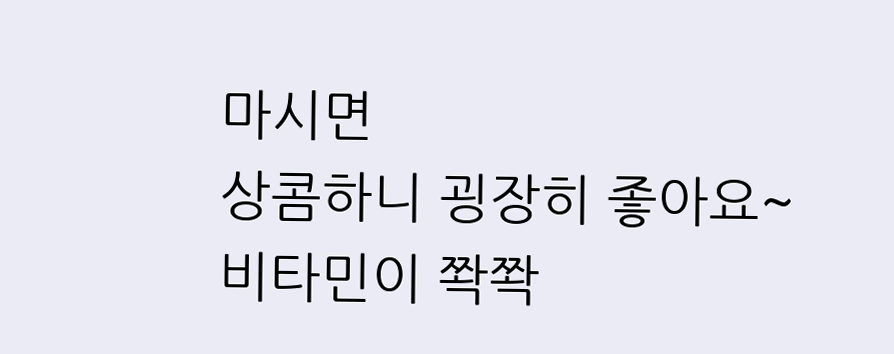마시면
상콤하니 굉장히 좋아요~
비타민이 쫙쫙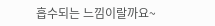흡수되는 느낌이랄까요~